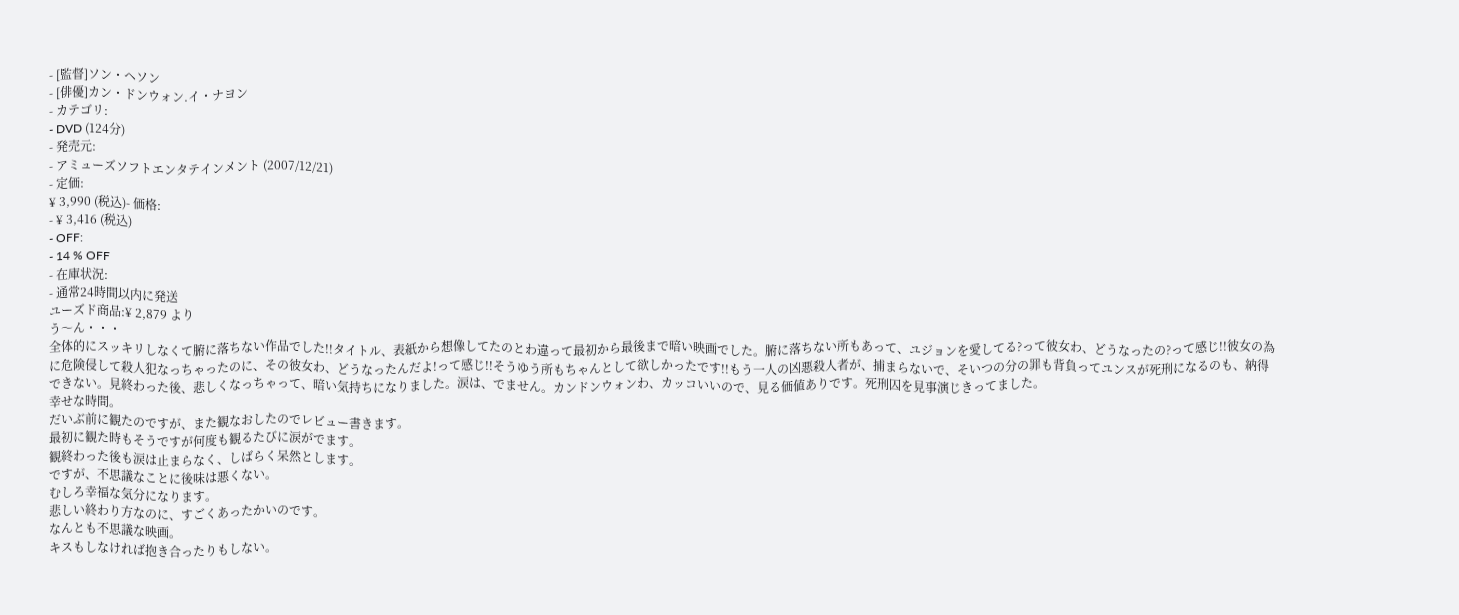- [監督]ソン・ヘソン
- [俳優]カン・ドンウォン.イ・ナヨン
- カテゴリ:
- DVD (124分)
- 発売元:
- アミューズソフトエンタテインメント (2007/12/21)
- 定価:
¥ 3,990 (税込)- 価格:
- ¥ 3,416 (税込)
- OFF:
- 14 % OFF
- 在庫状況:
- 通常24時間以内に発送
ユーズド商品:¥ 2,879 より
う〜ん・・・
全体的にスッキリしなくて腑に落ちない作品でした!!タイトル、表紙から想像してたのとわ違って最初から最後まで暗い映画でした。腑に落ちない所もあって、ユジョンを愛してる?って彼女わ、どうなったの?って感じ!!彼女の為に危険侵して殺人犯なっちゃったのに、その彼女わ、どうなったんだよ!って感じ!!そうゆう所もちゃんとして欲しかったです!!もう一人の凶悪殺人者が、捕まらないで、そいつの分の罪も背負ってユンスが死刑になるのも、納得できない。見終わった後、悲しくなっちゃって、暗い気持ちになりました。涙は、でません。カンドンウォンわ、カッコいいので、見る価値ありです。死刑囚を見事演じきってました。
幸せな時間。
だいぶ前に観たのですが、また観なおしたのでレビュー書きます。
最初に観た時もそうですが何度も観るたびに涙がでます。
観終わった後も涙は止まらなく、しばらく呆然とします。
ですが、不思議なことに後味は悪くない。
むしろ幸福な気分になります。
悲しい終わり方なのに、すごくあったかいのです。
なんとも不思議な映画。
キスもしなければ抱き合ったりもしない。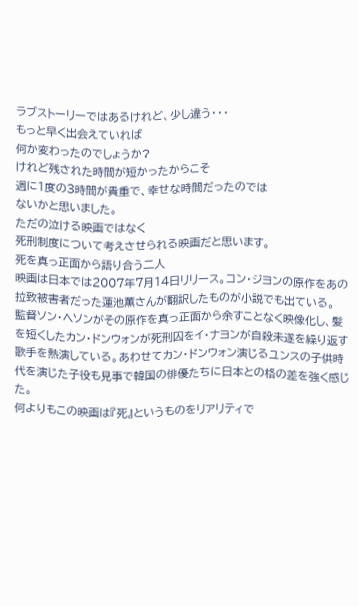ラブストーリーではあるけれど、少し違う・・・
もっと早く出会えていれば
何か変わったのでしょうか?
けれど残された時間が短かったからこそ
週に1度の3時間が貴重で、幸せな時間だったのでは
ないかと思いました。
ただの泣ける映画ではなく
死刑制度について考えさせられる映画だと思います。
死を真っ正面から語り合う二人
映画は日本では2007年7月14日リリース。コン・ジヨンの原作をあの拉致被害者だった蓮池薫さんが翻訳したものが小説でも出ている。
監督ソン・ヘソンがその原作を真っ正面から余すことなく映像化し、髪を短くしたカン・ドンウォンが死刑囚をイ・ナヨンが自殺未遂を繰り返す歌手を熱演している。あわせてカン・ドンウォン演じるユンスの子供時代を演じた子役も見事で韓国の俳優たちに日本との格の差を強く感じた。
何よりもこの映画は『死』というものをリアリティで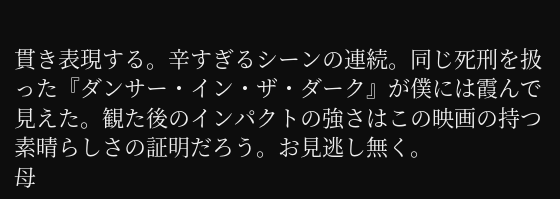貫き表現する。辛すぎるシーンの連続。同じ死刑を扱った『ダンサー・イン・ザ・ダーク』が僕には霞んで見えた。観た後のインパクトの強さはこの映画の持つ素晴らしさの証明だろう。お見逃し無く。
母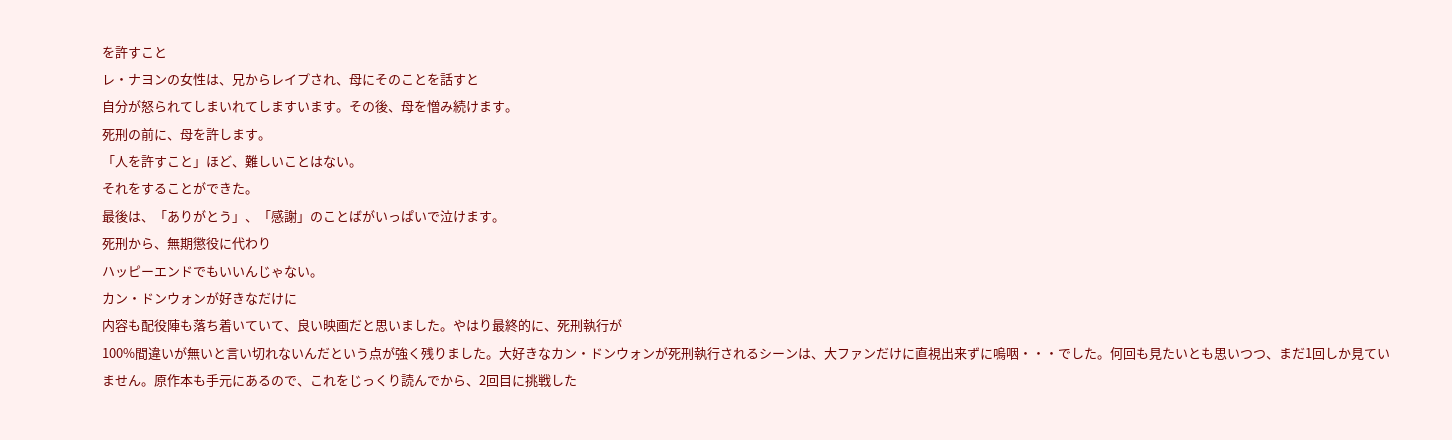を許すこと
レ・ナヨンの女性は、兄からレイプされ、母にそのことを話すと
自分が怒られてしまいれてしますいます。その後、母を憎み続けます。
死刑の前に、母を許します。
「人を許すこと」ほど、難しいことはない。
それをすることができた。
最後は、「ありがとう」、「感謝」のことばがいっぱいで泣けます。
死刑から、無期懲役に代わり
ハッピーエンドでもいいんじゃない。
カン・ドンウォンが好きなだけに
内容も配役陣も落ち着いていて、良い映画だと思いました。やはり最終的に、死刑執行が
100%間違いが無いと言い切れないんだという点が強く残りました。大好きなカン・ドンウォンが死刑執行されるシーンは、大ファンだけに直視出来ずに嗚咽・・・でした。何回も見たいとも思いつつ、まだ1回しか見ていません。原作本も手元にあるので、これをじっくり読んでから、2回目に挑戦した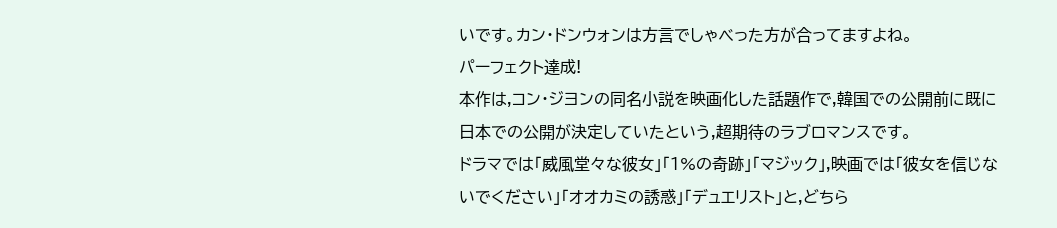いです。カン・ドンウォンは方言でしゃべった方が合ってますよね。
パーフェクト達成!
本作は,コン・ジヨンの同名小説を映画化した話題作で,韓国での公開前に既に日本での公開が決定していたという,超期待のラブロマンスです。
ドラマでは「威風堂々な彼女」「1%の奇跡」「マジック」,映画では「彼女を信じないでください」「オオカミの誘惑」「デュエリスト」と,どちら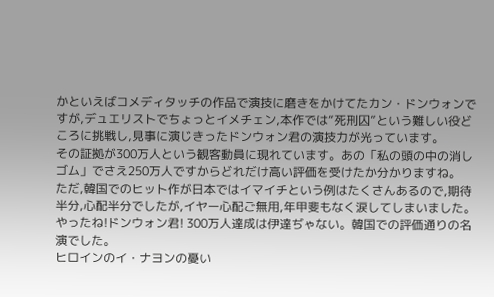かといえばコメディタッチの作品で演技に磨きをかけてたカン・ドンウォンですが,デュエリストでちょっとイメチェン,本作では“死刑囚”という難しい役どころに挑戦し,見事に演じきったドンウォン君の演技力が光っています。
その証拠が300万人という観客動員に現れています。あの「私の頭の中の消しゴム」でさえ250万人ですからどれだけ高い評価を受けたか分かりますね。
ただ,韓国でのヒット作が日本ではイマイチという例はたくさんあるので,期待半分,心配半分でしたが,イヤー心配ご無用,年甲斐もなく涙してしまいました。
やったね!ドンウォン君! 300万人達成は伊達ぢゃない。韓国での評価通りの名演でした。
ヒロインのイ・ナヨンの憂い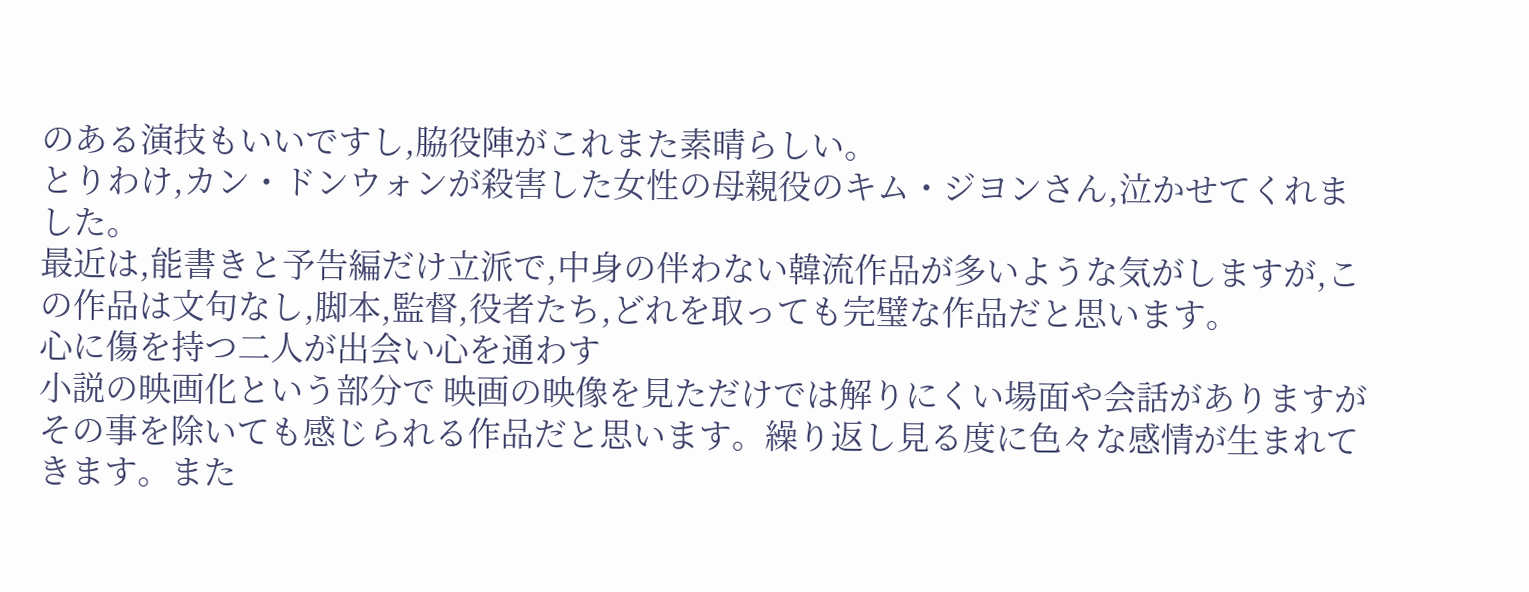のある演技もいいですし,脇役陣がこれまた素晴らしい。
とりわけ,カン・ドンウォンが殺害した女性の母親役のキム・ジヨンさん,泣かせてくれました。
最近は,能書きと予告編だけ立派で,中身の伴わない韓流作品が多いような気がしますが,この作品は文句なし,脚本,監督,役者たち,どれを取っても完璧な作品だと思います。
心に傷を持つ二人が出会い心を通わす
小説の映画化という部分で 映画の映像を見ただけでは解りにくい場面や会話がありますが その事を除いても感じられる作品だと思います。繰り返し見る度に色々な感情が生まれてきます。また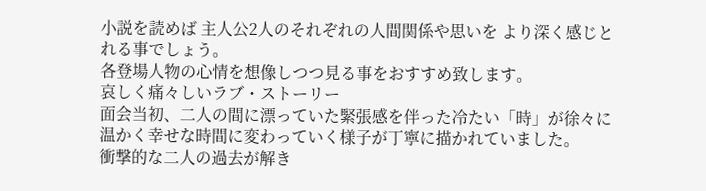小説を読めば 主人公2人のそれぞれの人間関係や思いを より深く感じとれる事でしょう。
各登場人物の心情を想像しつつ見る事をおすすめ致します。
哀しく痛々しいラブ・ストーリー
面会当初、二人の間に漂っていた緊張感を伴った冷たい「時」が徐々に温かく幸せな時間に変わっていく様子が丁寧に描かれていました。
衝撃的な二人の過去が解き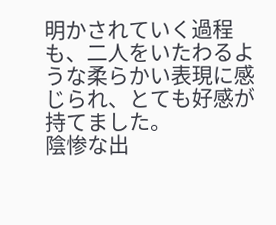明かされていく過程も、二人をいたわるような柔らかい表現に感じられ、とても好感が持てました。
陰惨な出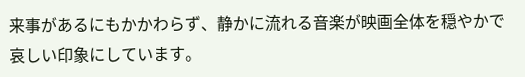来事があるにもかかわらず、静かに流れる音楽が映画全体を穏やかで哀しい印象にしています。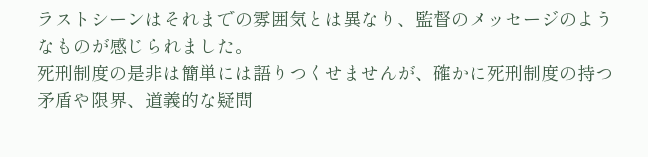ラストシーンはそれまでの雰囲気とは異なり、監督のメッセージのようなものが感じられました。
死刑制度の是非は簡単には語りつくせませんが、確かに死刑制度の持つ矛盾や限界、道義的な疑問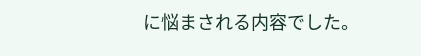に悩まされる内容でした。